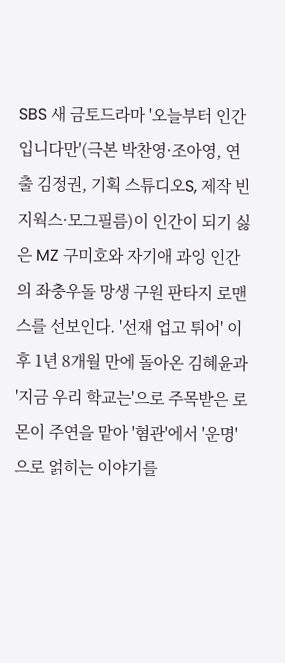SBS 새 금토드라마 '오늘부터 인간입니다만'(극본 박찬영·조아영, 연출 김정권, 기획 스튜디오S, 제작 빈지웍스·모그필름)이 인간이 되기 싫은 MZ 구미호와 자기애 과잉 인간의 좌충우돌 망생 구원 판타지 로맨스를 선보인다. '선재 업고 튀어' 이후 1년 8개월 만에 돌아온 김혜윤과 '지금 우리 학교는'으로 주목받은 로몬이 주연을 맡아 '혐관'에서 '운명'으로 얽히는 이야기를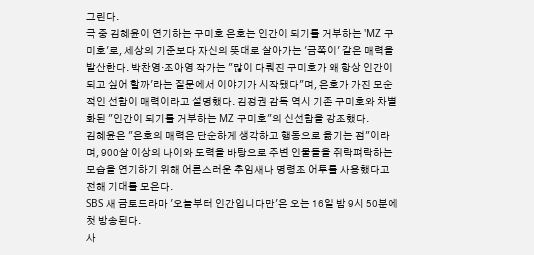그린다.
극 중 김혜윤이 연기하는 구미호 은호는 인간이 되기를 거부하는 'MZ 구미호'로, 세상의 기준보다 자신의 뜻대로 살아가는 '금쪽이' 같은 매력을 발산한다. 박찬영·조아영 작가는 "많이 다뤄진 구미호가 왜 항상 인간이 되고 싶어 할까'라는 질문에서 이야기가 시작됐다"며, 은호가 가진 모순적인 선함이 매력이라고 설명했다. 김정권 감독 역시 기존 구미호와 차별화된 "인간이 되기를 거부하는 MZ 구미호"의 신선함을 강조했다.
김혜윤은 "은호의 매력은 단순하게 생각하고 행동으로 옮기는 점"이라며, 900살 이상의 나이와 도력을 바탕으로 주변 인물들을 쥐락펴락하는 모습을 연기하기 위해 어른스러운 추임새나 명령조 어투를 사용했다고 전해 기대를 모은다.
SBS 새 금토드라마 '오늘부터 인간입니다만'은 오는 16일 밤 9시 50분에 첫 방송된다.
사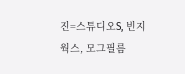진=스튜디오S, 빈지웍스, 모그필름